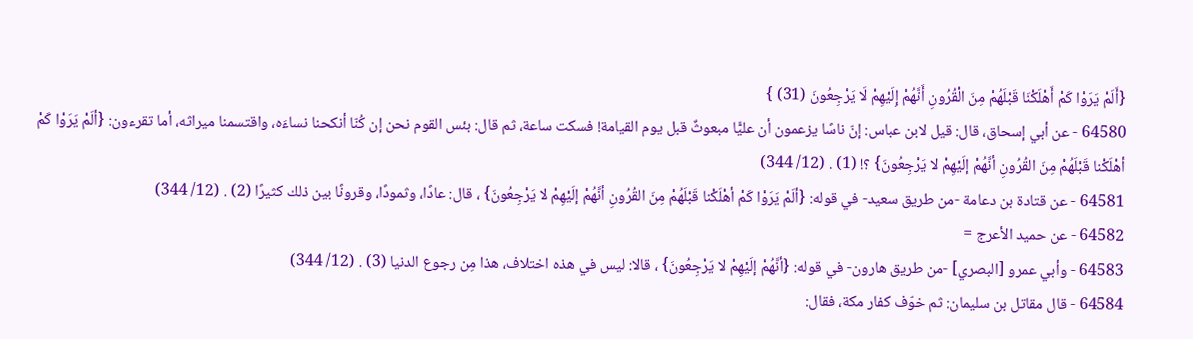{أَلَمْ يَرَوْا كَمْ أَهْلَكْنَا قَبْلَهُمْ مِنَ الْقُرُونِ أَنَّهُمْ إِلَيْهِمْ لَا يَرْجِعُونَ (31) }
64580 - عن أبي إسحاق، قال: قيل لابن عباس: إنّ ناسًا يزعمون أن عليًّا مبعوثٌ قبل يوم القيامة! فسكت ساعة، ثم قال: بئس القوم نحن إن كُنّا أنكحنا نساءَه، واقتسمنا ميراثه، أما تقرءون: {ألَمْ يَرَوْا كَمْ أهْلَكْنا قَبْلَهُمْ مِنَ القُرُونِ أنَّهُمْ إلَيْهِمْ لا يَرْجِعُونَ} ؟! (1) . (12/ 344)
64581 - عن قتادة بن دعامة -من طريق سعيد- في قوله: {ألَمْ يَرَوْا كَمْ أهْلَكْنا قَبْلَهُمْ مِنَ القُرُونِ أنَّهُمْ إلَيْهِمْ لا يَرْجِعُونَ} ، قال: عادًا، وثمودًا، وقرونًا بين ذلك كثيرًا (2) . (12/ 344)
64582 - عن حميد الأعرج =
64583 - وأبي عمرو [البصري] -من طريق هارون- في قوله: {أنَّهُمْ إلَيْهِمْ لا يَرْجِعُونَ} ، قالا: ليس في هذه اختلاف، هذا مِن رجوع الدنيا (3) . (12/ 344)
64584 - قال مقاتل بن سليمان: ثم خوّف كفار مكة، فقال: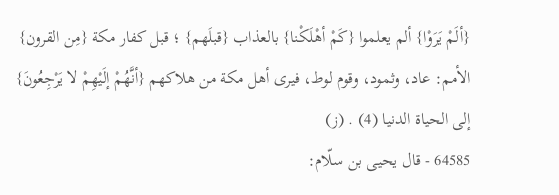{ألَمْ يَرَوْا} ألم يعلموا {كَمْ أهْلَكْنا} بالعذاب {قبلَهم} ؛ قبل كفار مكة {مِن القرون} الأمم: عاد، وثمود، وقوم لوط، فيرى أهل مكة من هلاكهم {أنَّهُمْ إلَيْهِمْ لا يَرْجِعُونَ} إلى الحياة الدنيا (4) . (ز)
64585 - قال يحيى بن سلّام: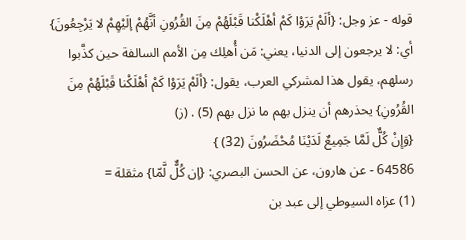قوله - عز وجل: {ألَمْ يَرَوْا كَمْ أهْلَكْنا قَبْلَهُمْ مِنَ القُرُونِ أنَّهُمْ إلَيْهِمْ لا يَرْجِعُونَ} أي: لا يرجعون إلى الدنيا، يعني: مَن أُهلِك مِن الأمم السالفة حين كذَّبوا رسلهم، يقول هذا لمشركي العرب، يقول: {ألَمْ يَرَوْا كَمْ أهْلَكْنا قَبْلَهُمْ مِنَ القُرُونِ} يحذرهم أن ينزل بهم ما نزل بهم (5) . (ز)
{وَإِنْ كُلٌّ لَمَّا جَمِيعٌ لَدَيْنَا مُحْضَرُونَ (32) }
64586 - عن هارون، عن الحسن البصري: {إن كُلٌّ لَّمّا} مثقلة =
(1) عزاه السيوطي إلى عبد بن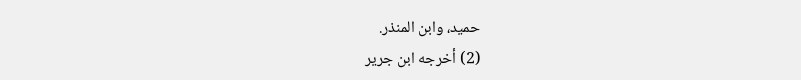حميد، وابن المنذر.
(2) أخرجه ابن جرير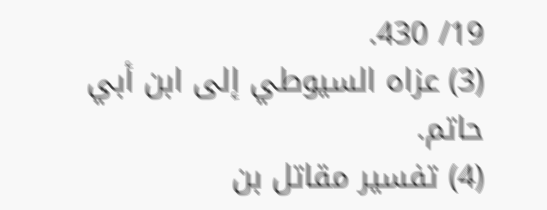19/ 430.
(3) عزاه السيوطي إلى ابن أبي حاتم.
(4) تفسير مقاتل بن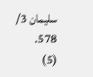سليمان 3/ 578.
(5)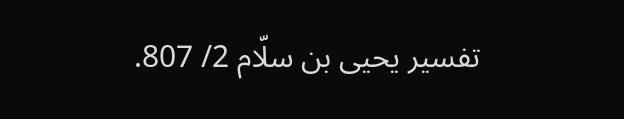تفسير يحيى بن سلّام 2/ 807.